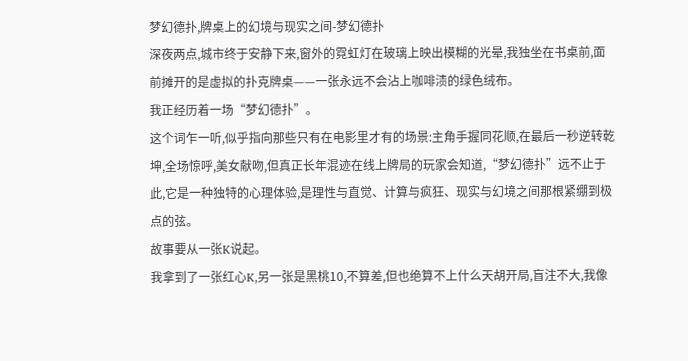梦幻德扑,牌桌上的幻境与现实之间-梦幻德扑
深夜两点,城市终于安静下来,窗外的霓虹灯在玻璃上映出模糊的光晕,我独坐在书桌前,面前摊开的是虚拟的扑克牌桌——一张永远不会沾上咖啡渍的绿色绒布。
我正经历着一场“梦幻德扑”。
这个词乍一听,似乎指向那些只有在电影里才有的场景:主角手握同花顺,在最后一秒逆转乾坤,全场惊呼,美女献吻,但真正长年混迹在线上牌局的玩家会知道,“梦幻德扑”远不止于此,它是一种独特的心理体验,是理性与直觉、计算与疯狂、现实与幻境之间那根紧绷到极点的弦。
故事要从一张K说起。
我拿到了一张红心K,另一张是黑桃10,不算差,但也绝算不上什么天胡开局,盲注不大,我像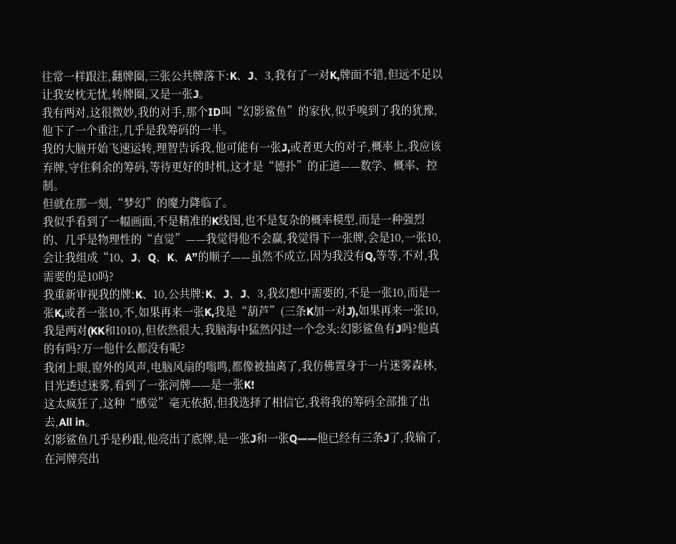往常一样跟注,翻牌圈,三张公共牌落下:K、J、3,我有了一对K,牌面不错,但远不足以让我安枕无忧,转牌圈,又是一张J。
我有两对,这很微妙,我的对手,那个ID叫“幻影鲨鱼”的家伙,似乎嗅到了我的犹豫,他下了一个重注,几乎是我筹码的一半。
我的大脑开始飞速运转,理智告诉我,他可能有一张J,或者更大的对子,概率上,我应该弃牌,守住剩余的筹码,等待更好的时机,这才是“德扑”的正道——数学、概率、控制。
但就在那一刻,“梦幻”的魔力降临了。
我似乎看到了一幅画面,不是精准的K线图,也不是复杂的概率模型,而是一种强烈的、几乎是物理性的“直觉”——我觉得他不会赢,我觉得下一张牌,会是10,一张10,会让我组成“10、J、Q、K、A”的顺子——虽然不成立,因为我没有Q,等等,不对,我需要的是10吗?
我重新审视我的牌:K、10,公共牌:K、J、J、3,我幻想中需要的,不是一张10,而是一张K,或者一张10,不,如果再来一张K,我是“葫芦”(三条K加一对J),如果再来一张10,我是两对(KK和1010),但依然很大,我脑海中猛然闪过一个念头:幻影鲨鱼有J吗?他真的有吗?万一他什么都没有呢?
我闭上眼,窗外的风声,电脑风扇的嗡鸣,都像被抽离了,我仿佛置身于一片迷雾森林,目光透过迷雾,看到了一张河牌——是一张K!
这太疯狂了,这种“感觉”毫无依据,但我选择了相信它,我将我的筹码全部推了出去,All in。
幻影鲨鱼几乎是秒跟,他亮出了底牌,是一张J和一张Q——他已经有三条J了,我输了,在河牌亮出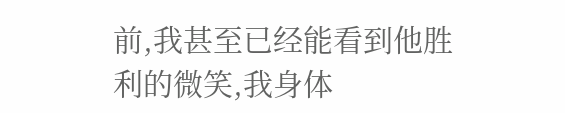前,我甚至已经能看到他胜利的微笑,我身体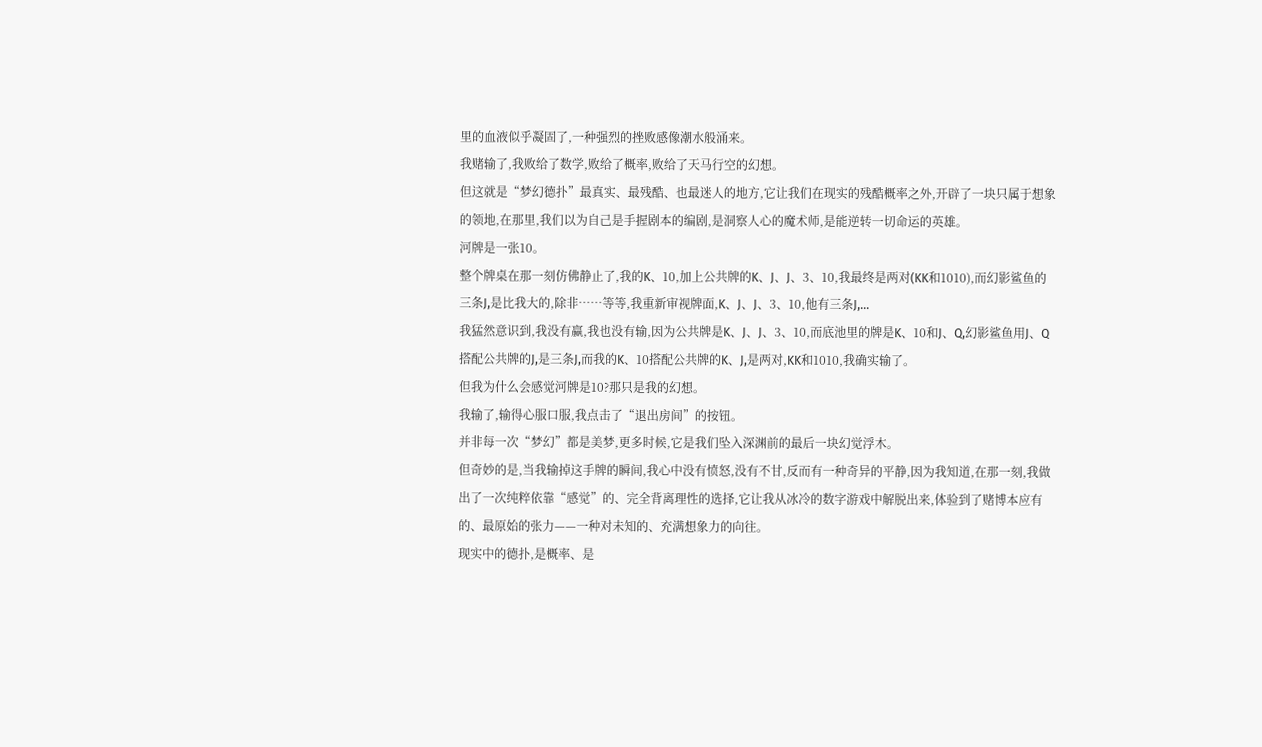里的血液似乎凝固了,一种强烈的挫败感像潮水般涌来。
我赌输了,我败给了数学,败给了概率,败给了天马行空的幻想。
但这就是“梦幻德扑”最真实、最残酷、也最迷人的地方,它让我们在现实的残酷概率之外,开辟了一块只属于想象的领地,在那里,我们以为自己是手握剧本的编剧,是洞察人心的魔术师,是能逆转一切命运的英雄。
河牌是一张10。
整个牌桌在那一刻仿佛静止了,我的K、10,加上公共牌的K、J、J、3、10,我最终是两对(KK和1010),而幻影鲨鱼的三条J,是比我大的,除非……等等,我重新审视牌面,K、J、J、3、10,他有三条J,…
我猛然意识到,我没有赢,我也没有输,因为公共牌是K、J、J、3、10,而底池里的牌是K、10和J、Q,幻影鲨鱼用J、Q搭配公共牌的J,是三条J,而我的K、10搭配公共牌的K、J,是两对,KK和1010,我确实输了。
但我为什么会感觉河牌是10?那只是我的幻想。
我输了,输得心服口服,我点击了“退出房间”的按钮。
并非每一次“梦幻”都是美梦,更多时候,它是我们坠入深渊前的最后一块幻觉浮木。
但奇妙的是,当我输掉这手牌的瞬间,我心中没有愤怒,没有不甘,反而有一种奇异的平静,因为我知道,在那一刻,我做出了一次纯粹依靠“感觉”的、完全背离理性的选择,它让我从冰冷的数字游戏中解脱出来,体验到了赌博本应有的、最原始的张力——一种对未知的、充满想象力的向往。
现实中的德扑,是概率、是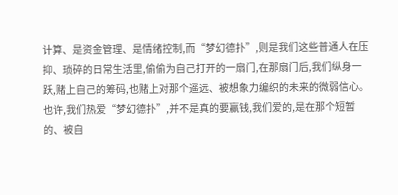计算、是资金管理、是情绪控制,而“梦幻德扑”,则是我们这些普通人在压抑、琐碎的日常生活里,偷偷为自己打开的一扇门,在那扇门后,我们纵身一跃,赌上自己的筹码,也赌上对那个遥远、被想象力编织的未来的微弱信心。
也许,我们热爱“梦幻德扑”,并不是真的要赢钱,我们爱的,是在那个短暂的、被自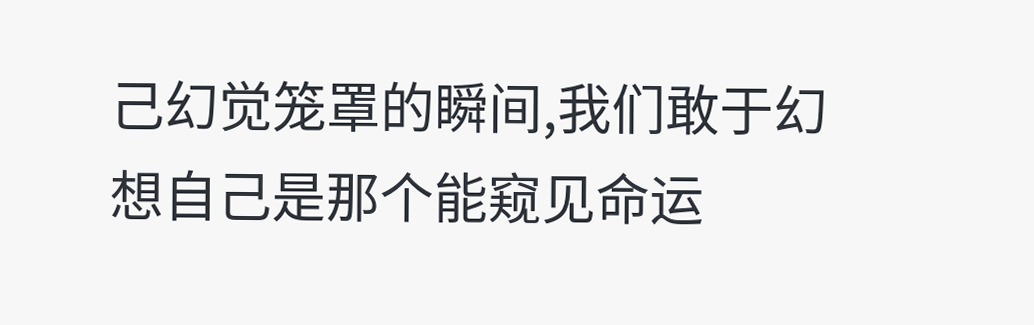己幻觉笼罩的瞬间,我们敢于幻想自己是那个能窥见命运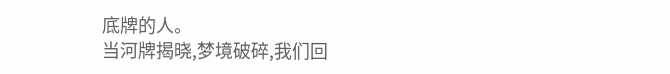底牌的人。
当河牌揭晓,梦境破碎,我们回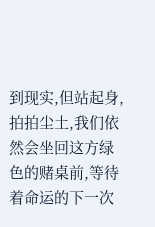到现实,但站起身,拍拍尘土,我们依然会坐回这方绿色的赌桌前,等待着命运的下一次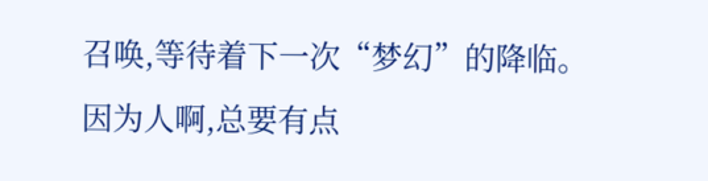召唤,等待着下一次“梦幻”的降临。
因为人啊,总要有点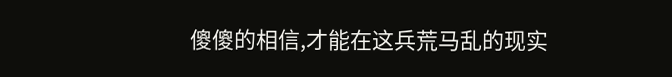傻傻的相信,才能在这兵荒马乱的现实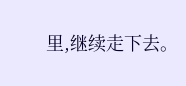里,继续走下去。